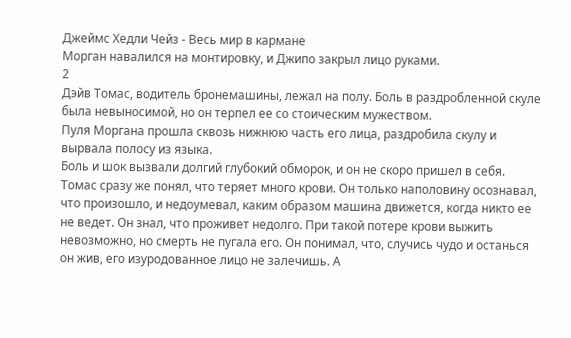Джеймс Хедли Чейз - Весь мир в кармане
Морган навалился на монтировку, и Джипо закрыл лицо руками.
2
Дэйв Томас, водитель бронемашины, лежал на полу. Боль в раздробленной скуле была невыносимой, но он терпел ее со стоическим мужеством.
Пуля Моргана прошла сквозь нижнюю часть его лица, раздробила скулу и вырвала полосу из языка.
Боль и шок вызвали долгий глубокий обморок, и он не скоро пришел в себя. Томас сразу же понял, что теряет много крови. Он только наполовину осознавал, что произошло, и недоумевал, каким образом машина движется, когда никто ее не ведет. Он знал, что проживет недолго. При такой потере крови выжить невозможно, но смерть не пугала его. Он понимал, что, случись чудо и останься он жив, его изуродованное лицо не залечишь. А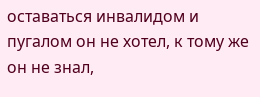оставаться инвалидом и пугалом он не хотел, к тому же он не знал,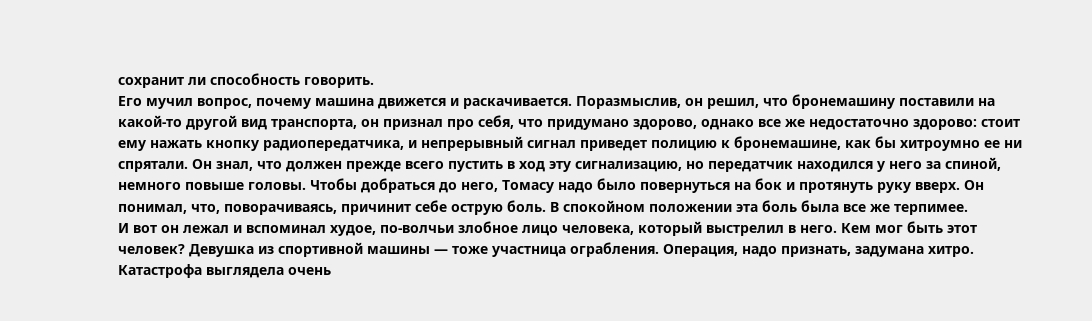сохранит ли способность говорить.
Его мучил вопрос, почему машина движется и раскачивается. Поразмыслив, он решил, что бронемашину поставили на какой-то другой вид транспорта, он признал про себя, что придумано здорово, однако все же недостаточно здорово: стоит ему нажать кнопку радиопередатчика, и непрерывный сигнал приведет полицию к бронемашине, как бы хитроумно ее ни спрятали. Он знал, что должен прежде всего пустить в ход эту сигнализацию, но передатчик находился у него за спиной, немного повыше головы. Чтобы добраться до него, Томасу надо было повернуться на бок и протянуть руку вверх. Он понимал, что, поворачиваясь, причинит себе острую боль. В спокойном положении эта боль была все же терпимее.
И вот он лежал и вспоминал худое, по-волчьи злобное лицо человека, который выстрелил в него. Кем мог быть этот человек? Девушка из спортивной машины — тоже участница ограбления. Операция, надо признать, задумана хитро. Катастрофа выглядела очень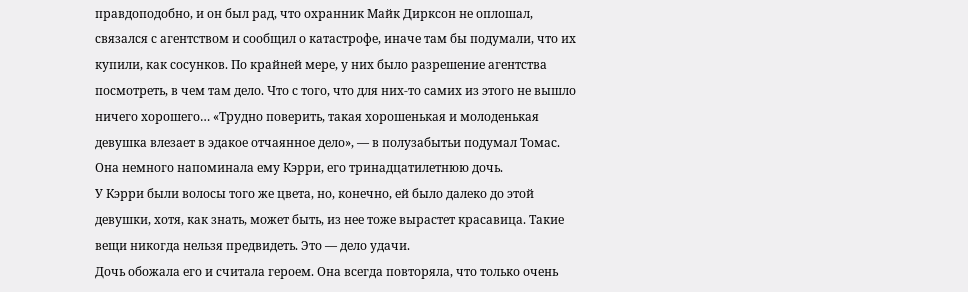правдоподобно, и он был рад, что охранник Майк Дирксон не оплошал, связался с агентством и сообщил о катастрофе, иначе там бы подумали, что их купили, как сосунков. По крайней мере, у них было разрешение агентства посмотреть, в чем там дело. Что с того, что для них-то самих из этого не вышло ничего хорошего… «Трудно поверить, такая хорошенькая и молоденькая девушка влезает в эдакое отчаянное дело», — в полузабытьи подумал Томас. Она немного напоминала ему Кэрри, его тринадцатилетнюю дочь.
У Кэрри были волосы того же цвета, но, конечно, ей было далеко до этой девушки, хотя, как знать, может быть, из нее тоже вырастет красавица. Такие вещи никогда нельзя предвидеть. Это — дело удачи.
Дочь обожала его и считала героем. Она всегда повторяла, что только очень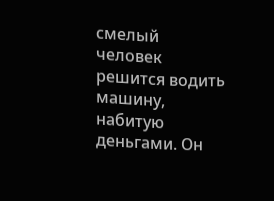смелый человек решится водить машину, набитую деньгами. Он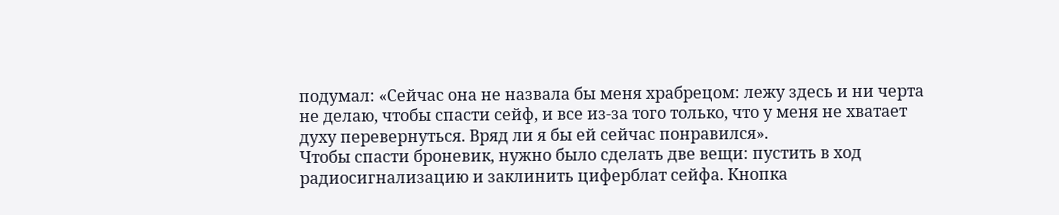подумал: «Сейчас она не назвала бы меня храбрецом: лежу здесь и ни черта не делаю, чтобы спасти сейф, и все из-за того только, что у меня не хватает духу перевернуться. Вряд ли я бы ей сейчас понравился».
Чтобы спасти броневик, нужно было сделать две вещи: пустить в ход радиосигнализацию и заклинить циферблат сейфа. Кнопка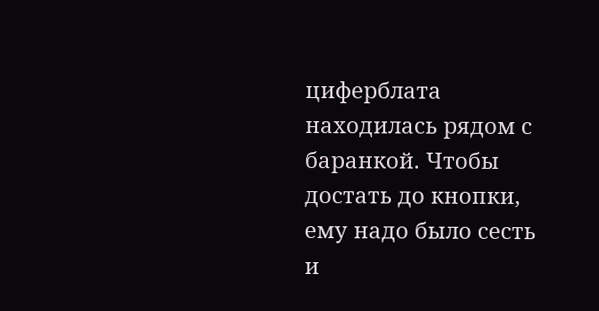циферблата находилась рядом с баранкой. Чтобы достать до кнопки, ему надо было сесть и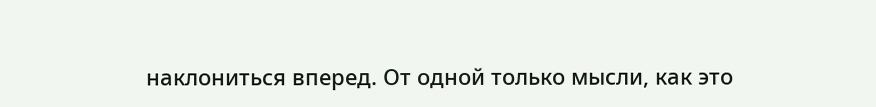наклониться вперед. От одной только мысли, как это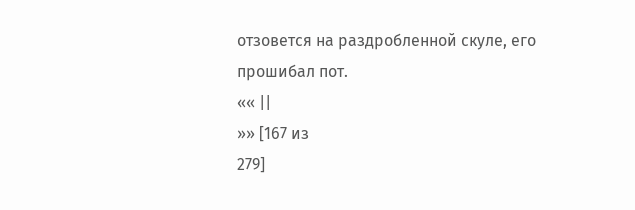отзовется на раздробленной скуле, его прошибал пот.
«« ||
»» [167 из
279]